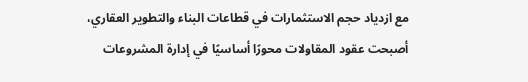مع ازدياد حجم الاستثمارات في قطاعات البناء والتطوير العقاري، أصبحت عقود المقاولات محورًا أساسيًا في إدارة المشروعات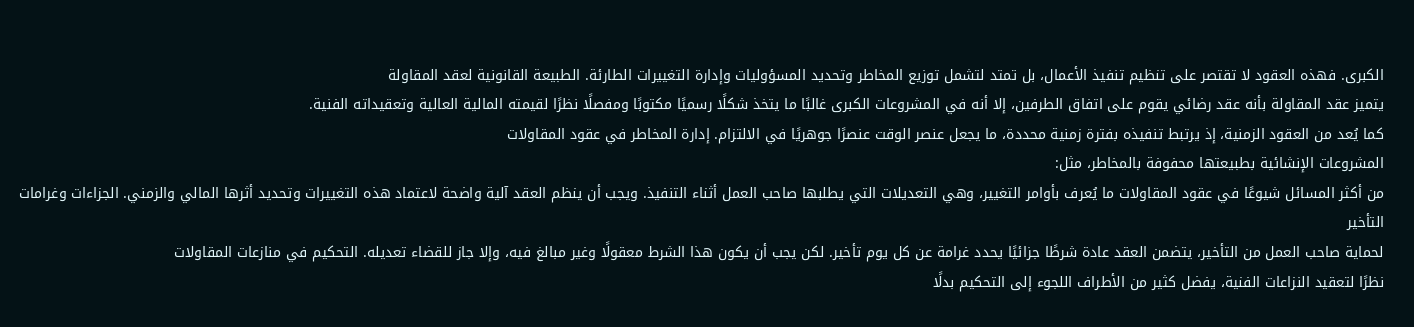الكبرى. فهذه العقود لا تقتصر على تنظيم تنفيذ الأعمال، بل تمتد لتشمل توزيع المخاطر وتحديد المسؤوليات وإدارة التغييرات الطارئة. الطبيعة القانونية لعقد المقاولة
يتميز عقد المقاولة بأنه عقد رضائي يقوم على اتفاق الطرفين، إلا أنه في المشروعات الكبرى غالبًا ما يتخذ شكلًا رسميًا مكتوبًا ومفصلًا نظرًا لقيمته المالية العالية وتعقيداته الفنية.
كما يُعد من العقود الزمنية، إذ يرتبط تنفيذه بفترة زمنية محددة، ما يجعل عنصر الوقت عنصرًا جوهريًا في الالتزام. إدارة المخاطر في عقود المقاولات
المشروعات الإنشائية بطبيعتها محفوفة بالمخاطر، مثل:
من أكثر المسائل شيوعًا في عقود المقاولات ما يُعرف بأوامر التغيير، وهي التعديلات التي يطلبها صاحب العمل أثناء التنفيذ. ويجب أن ينظم العقد آلية واضحة لاعتماد هذه التغييرات وتحديد أثرها المالي والزمني. الجزاءات وغرامات التأخير
لحماية صاحب العمل من التأخير، يتضمن العقد عادة شرطًا جزائيًا يحدد غرامة عن كل يوم تأخير. لكن يجب أن يكون هذا الشرط معقولًا وغير مبالغ فيه، وإلا جاز للقضاء تعديله. التحكيم في منازعات المقاولات
نظرًا لتعقيد النزاعات الفنية، يفضل كثير من الأطراف اللجوء إلى التحكيم بدلًا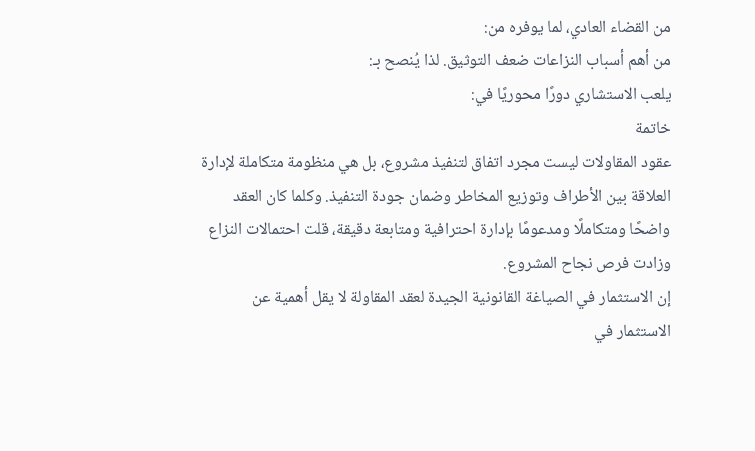من القضاء العادي، لما يوفره من:
من أهم أسباب النزاعات ضعف التوثيق. لذا يُنصح بـ:
يلعب الاستشاري دورًا محوريًا في:
خاتمة
عقود المقاولات ليست مجرد اتفاق لتنفيذ مشروع، بل هي منظومة متكاملة لإدارة العلاقة بين الأطراف وتوزيع المخاطر وضمان جودة التنفيذ. وكلما كان العقد واضحًا ومتكاملًا ومدعومًا بإدارة احترافية ومتابعة دقيقة، قلت احتمالات النزاع وزادت فرص نجاح المشروع.
إن الاستثمار في الصياغة القانونية الجيدة لعقد المقاولة لا يقل أهمية عن الاستثمار في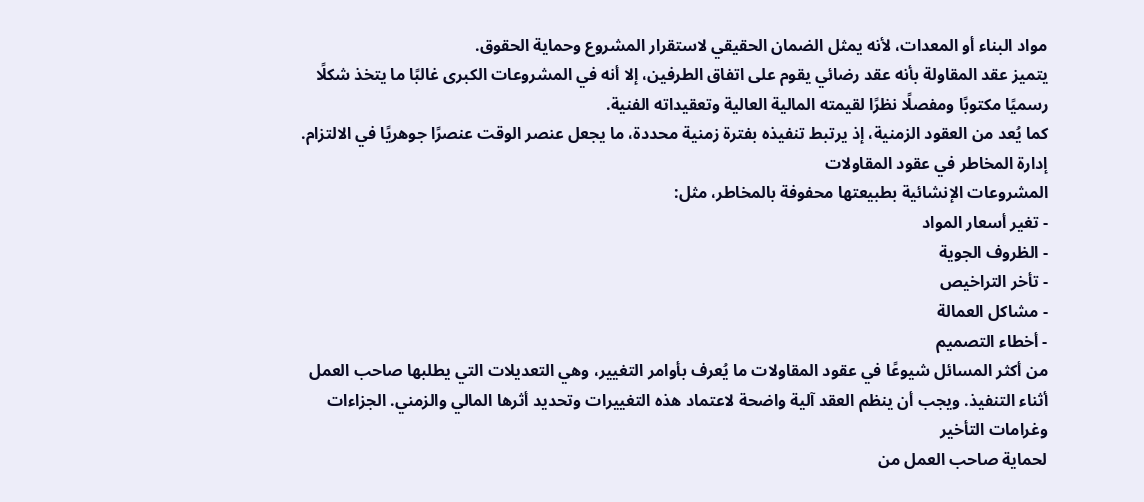مواد البناء أو المعدات، لأنه يمثل الضمان الحقيقي لاستقرار المشروع وحماية الحقوق.
يتميز عقد المقاولة بأنه عقد رضائي يقوم على اتفاق الطرفين، إلا أنه في المشروعات الكبرى غالبًا ما يتخذ شكلًا رسميًا مكتوبًا ومفصلًا نظرًا لقيمته المالية العالية وتعقيداته الفنية.
كما يُعد من العقود الزمنية، إذ يرتبط تنفيذه بفترة زمنية محددة، ما يجعل عنصر الوقت عنصرًا جوهريًا في الالتزام. إدارة المخاطر في عقود المقاولات
المشروعات الإنشائية بطبيعتها محفوفة بالمخاطر، مثل:
- تغير أسعار المواد
- الظروف الجوية
- تأخر التراخيص
- مشاكل العمالة
- أخطاء التصميم
من أكثر المسائل شيوعًا في عقود المقاولات ما يُعرف بأوامر التغيير، وهي التعديلات التي يطلبها صاحب العمل أثناء التنفيذ. ويجب أن ينظم العقد آلية واضحة لاعتماد هذه التغييرات وتحديد أثرها المالي والزمني. الجزاءات وغرامات التأخير
لحماية صاحب العمل من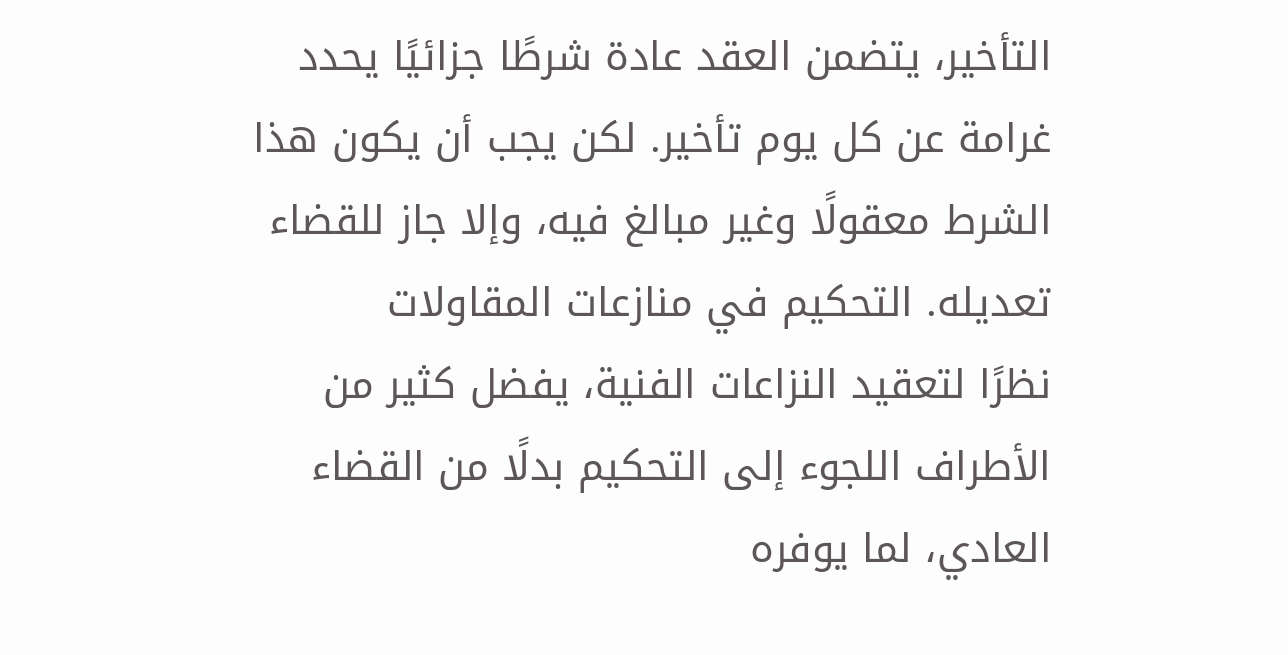التأخير، يتضمن العقد عادة شرطًا جزائيًا يحدد غرامة عن كل يوم تأخير. لكن يجب أن يكون هذا الشرط معقولًا وغير مبالغ فيه، وإلا جاز للقضاء تعديله. التحكيم في منازعات المقاولات
نظرًا لتعقيد النزاعات الفنية، يفضل كثير من الأطراف اللجوء إلى التحكيم بدلًا من القضاء العادي، لما يوفره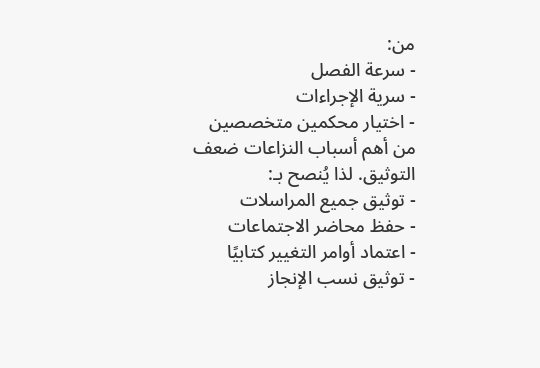من:
- سرعة الفصل
- سرية الإجراءات
- اختيار محكمين متخصصين
من أهم أسباب النزاعات ضعف التوثيق. لذا يُنصح بـ:
- توثيق جميع المراسلات
- حفظ محاضر الاجتماعات
- اعتماد أوامر التغيير كتابيًا
- توثيق نسب الإنجاز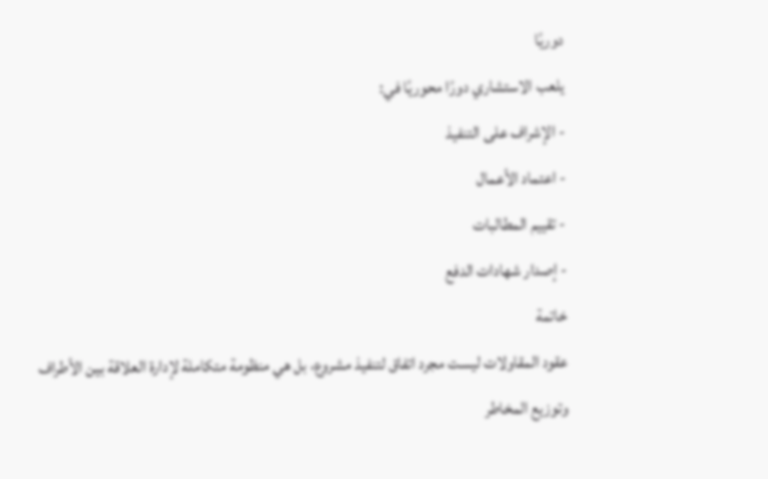دوريًا
يلعب الاستشاري دورًا محوريًا في:
- الإشراف على التنفيذ
- اعتماد الأعمال
- تقييم المطالبات
- إصدار شهادات الدفع
خاتمة
عقود المقاولات ليست مجرد اتفاق لتنفيذ مشروع، بل هي منظومة متكاملة لإدارة العلاقة بين الأطراف وتوزيع المخاطر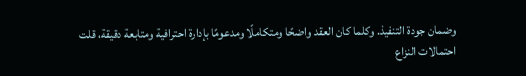وضمان جودة التنفيذ. وكلما كان العقد واضحًا ومتكاملًا ومدعومًا بإدارة احترافية ومتابعة دقيقة، قلت احتمالات النزاع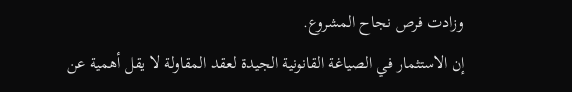وزادت فرص نجاح المشروع.
إن الاستثمار في الصياغة القانونية الجيدة لعقد المقاولة لا يقل أهمية عن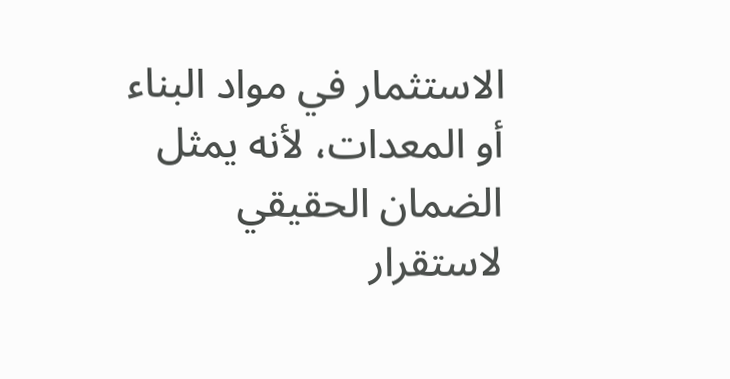الاستثمار في مواد البناء أو المعدات، لأنه يمثل الضمان الحقيقي لاستقرار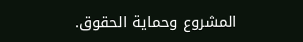المشروع وحماية الحقوق.